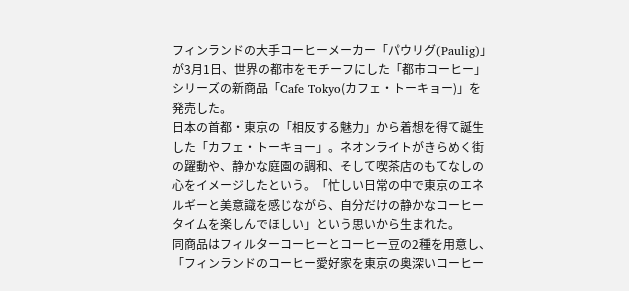フィンランドの大手コーヒーメーカー「パウリグ(Paulig)」が3月1日、世界の都市をモチーフにした「都市コーヒー」シリーズの新商品「Cafe Tokyo(カフェ・トーキョー)」を発売した。
日本の首都・東京の「相反する魅力」から着想を得て誕生した「カフェ・トーキョー」。ネオンライトがきらめく街の躍動や、静かな庭園の調和、そして喫茶店のもてなしの心をイメージしたという。「忙しい日常の中で東京のエネルギーと美意識を感じながら、自分だけの静かなコーヒータイムを楽しんでほしい」という思いから生まれた。
同商品はフィルターコーヒーとコーヒー豆の2種を用意し、「フィンランドのコーヒー愛好家を東京の奥深いコーヒー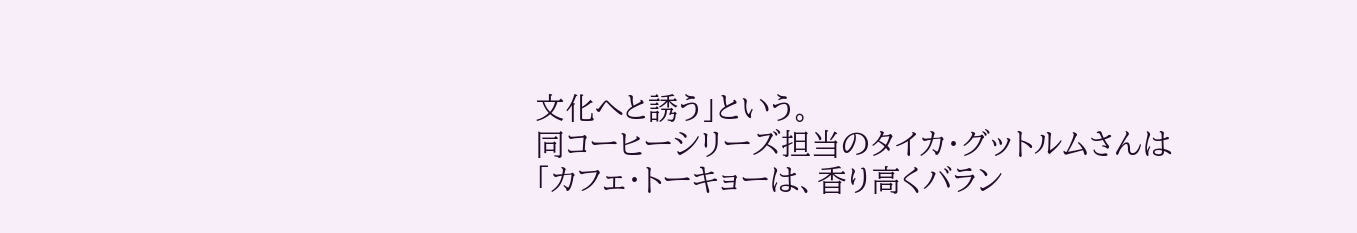文化へと誘う」という。
同コーヒーシリーズ担当のタイカ・グットルムさんは「カフェ・トーキョーは、香り高くバラン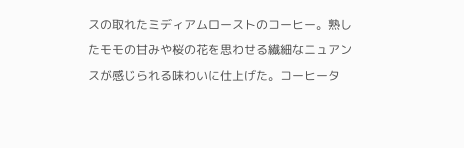スの取れたミディアムローストのコーヒー。熟したモモの甘みや桜の花を思わせる繊細なニュアンスが感じられる味わいに仕上げた。コーヒータ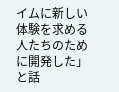イムに新しい体験を求める人たちのために開発した」と話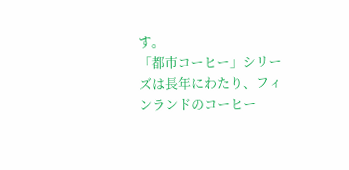す。
「都市コーヒー」シリーズは長年にわたり、フィンランドのコーヒー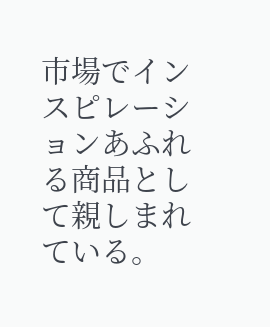市場でインスピレーションあふれる商品として親しまれている。